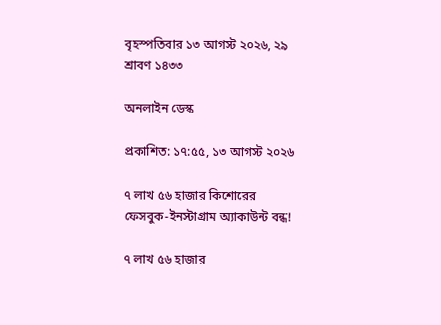বৃহস্পতিবার ১৩ আগস্ট ২০২৬, ২৯ শ্রাবণ ১৪৩৩

অনলাইন ডেস্ক

প্রকাশিত: ১৭:৫৫, ১৩ আগস্ট ২০২৬

৭ লাখ ৫৬ হাজার কিশোরের ফেসবুক-ইনস্টাগ্রাম অ্যাকাউন্ট বন্ধ!

৭ লাখ ৫৬ হাজার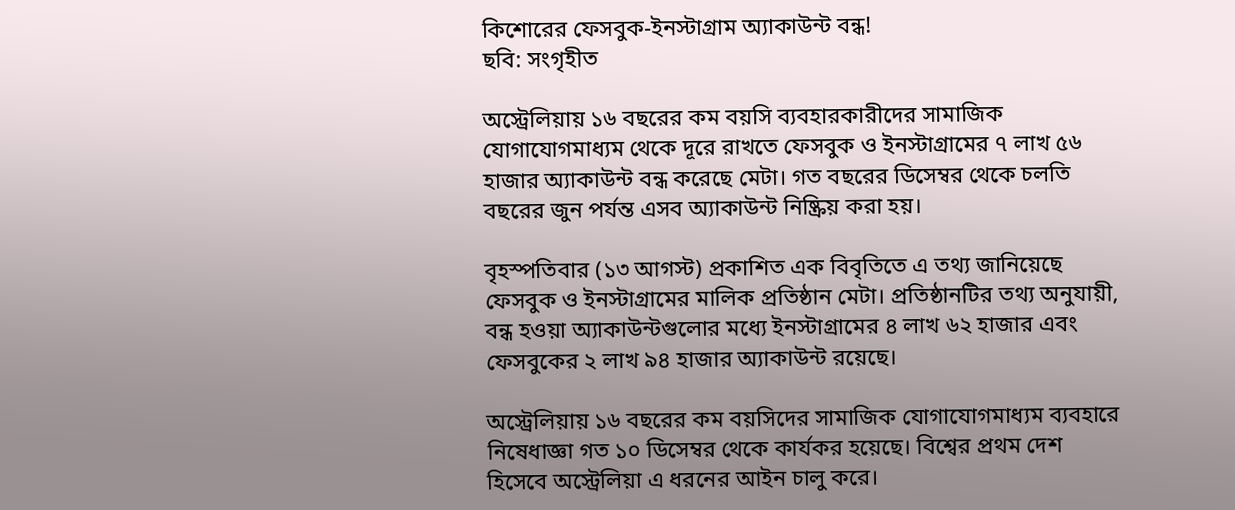কিশোরের ফেসবুক-ইনস্টাগ্রাম অ্যাকাউন্ট বন্ধ!
ছবি: সংগৃহীত

অস্ট্রেলিয়ায় ১৬ বছরের কম বয়সি ব্যবহারকারীদের সামাজিক যোগাযোগমাধ্যম থেকে দূরে রাখতে ফেসবুক ও ইনস্টাগ্রামের ৭ লাখ ৫৬ হাজার অ্যাকাউন্ট বন্ধ করেছে মেটা। গত বছরের ডিসেম্বর থেকে চলতি বছরের জুন পর্যন্ত এসব অ্যাকাউন্ট নিষ্ক্রিয় করা হয়।

বৃহস্পতিবার (১৩ আগস্ট) প্রকাশিত এক বিবৃতিতে এ তথ্য জানিয়েছে ফেসবুক ও ইনস্টাগ্রামের মালিক প্রতিষ্ঠান মেটা। প্রতিষ্ঠানটির তথ্য অনুযায়ী, বন্ধ হওয়া অ্যাকাউন্টগুলোর মধ্যে ইনস্টাগ্রামের ৪ লাখ ৬২ হাজার এবং ফেসবুকের ২ লাখ ৯৪ হাজার অ্যাকাউন্ট রয়েছে।

অস্ট্রেলিয়ায় ১৬ বছরের কম বয়সিদের সামাজিক যোগাযোগমাধ্যম ব্যবহারে নিষেধাজ্ঞা গত ১০ ডিসেম্বর থেকে কার্যকর হয়েছে। বিশ্বের প্রথম দেশ হিসেবে অস্ট্রেলিয়া এ ধরনের আইন চালু করে।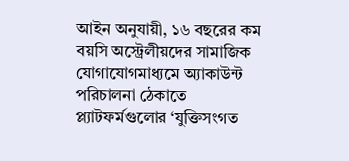আইন অনুযায়ী, ১৬ বছরের কম বয়সি অস্ট্রেলীয়দের সামাজিক যোগাযোগমাধ্যমে অ্যাকাউন্ট পরিচালনা ঠেকাতে প্ল্যাটফর্মগুলোর ‘যুক্তিসংগত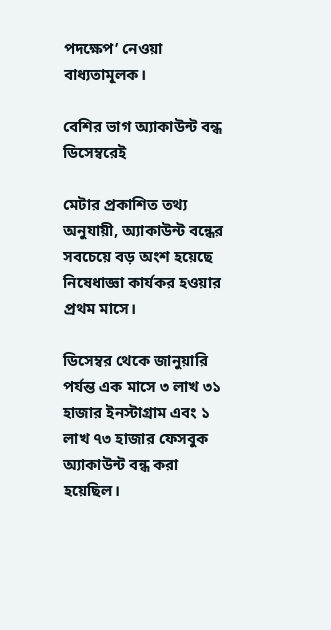পদক্ষেপ’ নেওয়া বাধ্যতামূলক।

বেশির ভাগ অ্যাকাউন্ট বন্ধ ডিসেম্বরেই

মেটার প্রকাশিত তথ্য অনুযায়ী, অ্যাকাউন্ট বন্ধের সবচেয়ে বড় অংশ হয়েছে নিষেধাজ্ঞা কার্যকর হওয়ার প্রথম মাসে।

ডিসেম্বর থেকে জানুয়ারি পর্যন্ত এক মাসে ৩ লাখ ৩১ হাজার ইনস্টাগ্রাম এবং ১ লাখ ৭৩ হাজার ফেসবুক অ্যাকাউন্ট বন্ধ করা হয়েছিল।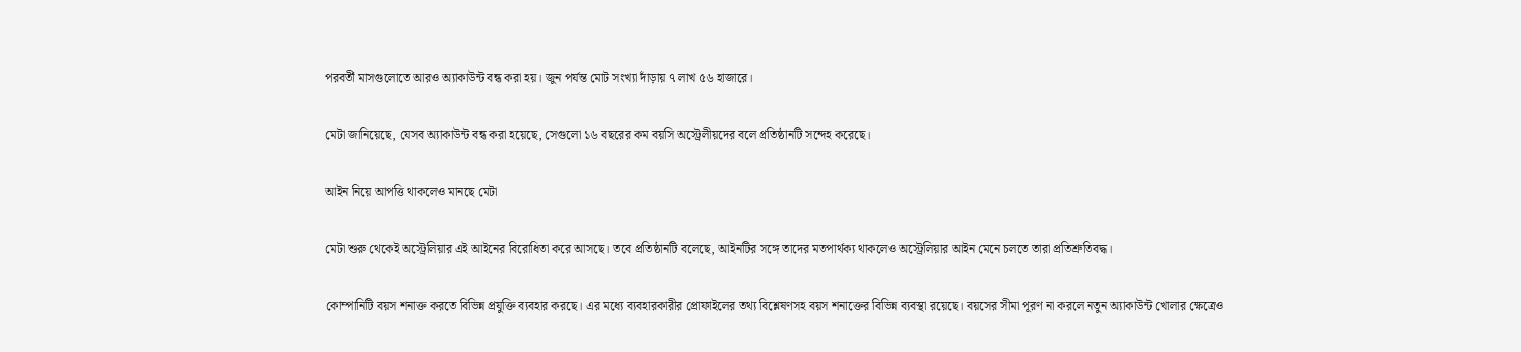পরবর্তী মাসগুলোতে আরও অ্যাকাউন্ট বন্ধ করা হয়। জুন পর্যন্ত মোট সংখ্যা দাঁড়ায় ৭ লাখ ৫৬ হাজারে।

মেটা জানিয়েছে, যেসব অ্যাকাউন্ট বন্ধ করা হয়েছে, সেগুলো ১৬ বছরের কম বয়সি অস্ট্রেলীয়দের বলে প্রতিষ্ঠানটি সন্দেহ করেছে।

আইন নিয়ে আপত্তি থাকলেও মানছে মেটা

মেটা শুরু থেকেই অস্ট্রেলিয়ার এই আইনের বিরোধিতা করে আসছে। তবে প্রতিষ্ঠানটি বলেছে, আইনটির সঙ্গে তাদের মতপার্থক্য থাকলেও অস্ট্রেলিয়ার আইন মেনে চলতে তারা প্রতিশ্রুতিবদ্ধ।

কোম্পানিটি বয়স শনাক্ত করতে বিভিন্ন প্রযুক্তি ব্যবহার করছে। এর মধ্যে ব্যবহারকারীর প্রোফাইলের তথ্য বিশ্লেষণসহ বয়স শনাক্তের বিভিন্ন ব্যবস্থা রয়েছে। বয়সের সীমা পূরণ না করলে নতুন অ্যাকাউন্ট খোলার ক্ষেত্রেও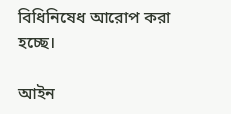বিধিনিষেধ আরোপ করা হচ্ছে।

আইন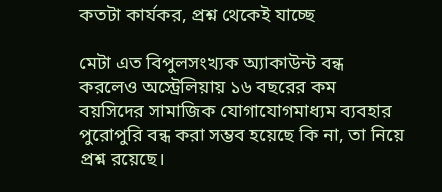কতটা কার্যকর, প্রশ্ন থেকেই যাচ্ছে

মেটা এত বিপুলসংখ্যক অ্যাকাউন্ট বন্ধ করলেও অস্ট্রেলিয়ায় ১৬ বছরের কম বয়সিদের সামাজিক যোগাযোগমাধ্যম ব্যবহার পুরোপুরি বন্ধ করা সম্ভব হয়েছে কি না, তা নিয়ে প্রশ্ন রয়েছে।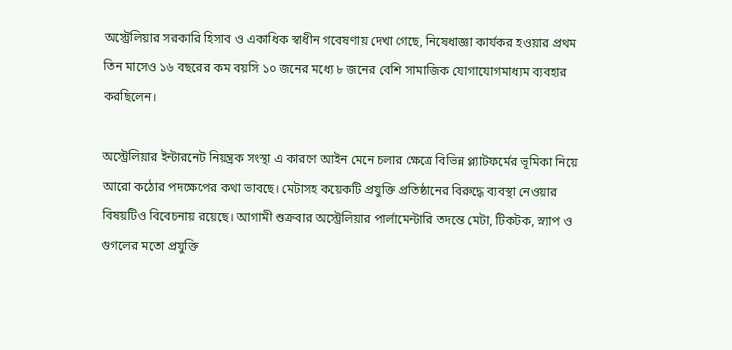অস্ট্রেলিয়ার সরকারি হিসাব ও একাধিক স্বাধীন গবেষণায় দেখা গেছে, নিষেধাজ্ঞা কার্যকর হওয়ার প্রথম তিন মাসেও ১৬ বছরের কম বয়সি ১০ জনের মধ্যে ৮ জনের বেশি সামাজিক যোগাযোগমাধ্যম ব্যবহার করছিলেন।

অস্ট্রেলিয়ার ইন্টারনেট নিয়ন্ত্রক সংস্থা এ কারণে আইন মেনে চলার ক্ষেত্রে বিভিন্ন প্ল্যাটফর্মের ভূমিকা নিয়ে আরো কঠোর পদক্ষেপের কথা ভাবছে। মেটাসহ কয়েকটি প্রযুক্তি প্রতিষ্ঠানের বিরুদ্ধে ব্যবস্থা নেওয়ার বিষয়টিও বিবেচনায় রয়েছে। আগামী শুক্রবার অস্ট্রেলিয়ার পার্লামেন্টারি তদন্তে মেটা, টিকটক, স্ন্যাপ ও গুগলের মতো প্রযুক্তি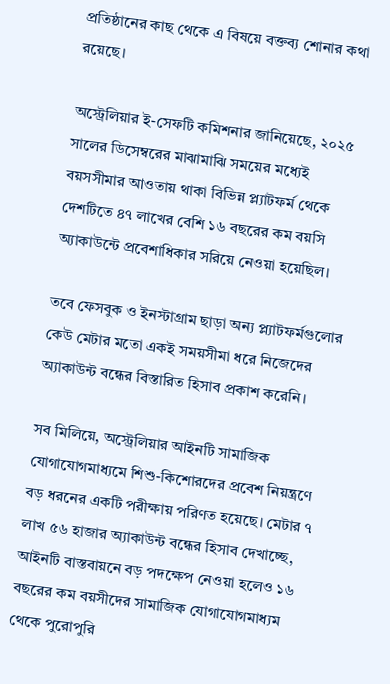প্রতিষ্ঠানের কাছ থেকে এ বিষয়ে বক্তব্য শোনার কথা রয়েছে।

অস্ট্রেলিয়ার ই-সেফটি কমিশনার জানিয়েছে, ২০২৫ সালের ডিসেম্বরের মাঝামাঝি সময়ের মধ্যেই বয়সসীমার আওতায় থাকা বিভিন্ন প্ল্যাটফর্ম থেকে দেশটিতে ৪৭ লাখের বেশি ১৬ বছরের কম বয়সি অ্যাকাউন্টে প্রবেশাধিকার সরিয়ে নেওয়া হয়েছিল।

তবে ফেসবুক ও ইনস্টাগ্রাম ছাড়া অন্য প্ল্যাটফর্মগুলোর কেউ মেটার মতো একই সময়সীমা ধরে নিজেদের অ্যাকাউন্ট বন্ধের বিস্তারিত হিসাব প্রকাশ করেনি।

সব মিলিয়ে, অস্ট্রেলিয়ার আইনটি সামাজিক যোগাযোগমাধ্যমে শিশু-কিশোরদের প্রবেশ নিয়ন্ত্রণে বড় ধরনের একটি পরীক্ষায় পরিণত হয়েছে। মেটার ৭ লাখ ৫৬ হাজার অ্যাকাউন্ট বন্ধের হিসাব দেখাচ্ছে, আইনটি বাস্তবায়নে বড় পদক্ষেপ নেওয়া হলেও ১৬ বছরের কম বয়সীদের সামাজিক যোগাযোগমাধ্যম থেকে পুরোপুরি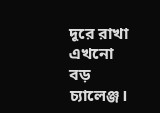দূরে রাখা এখনো বড় চ্যালেঞ্জ।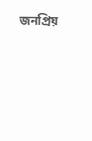জনপ্রিয়